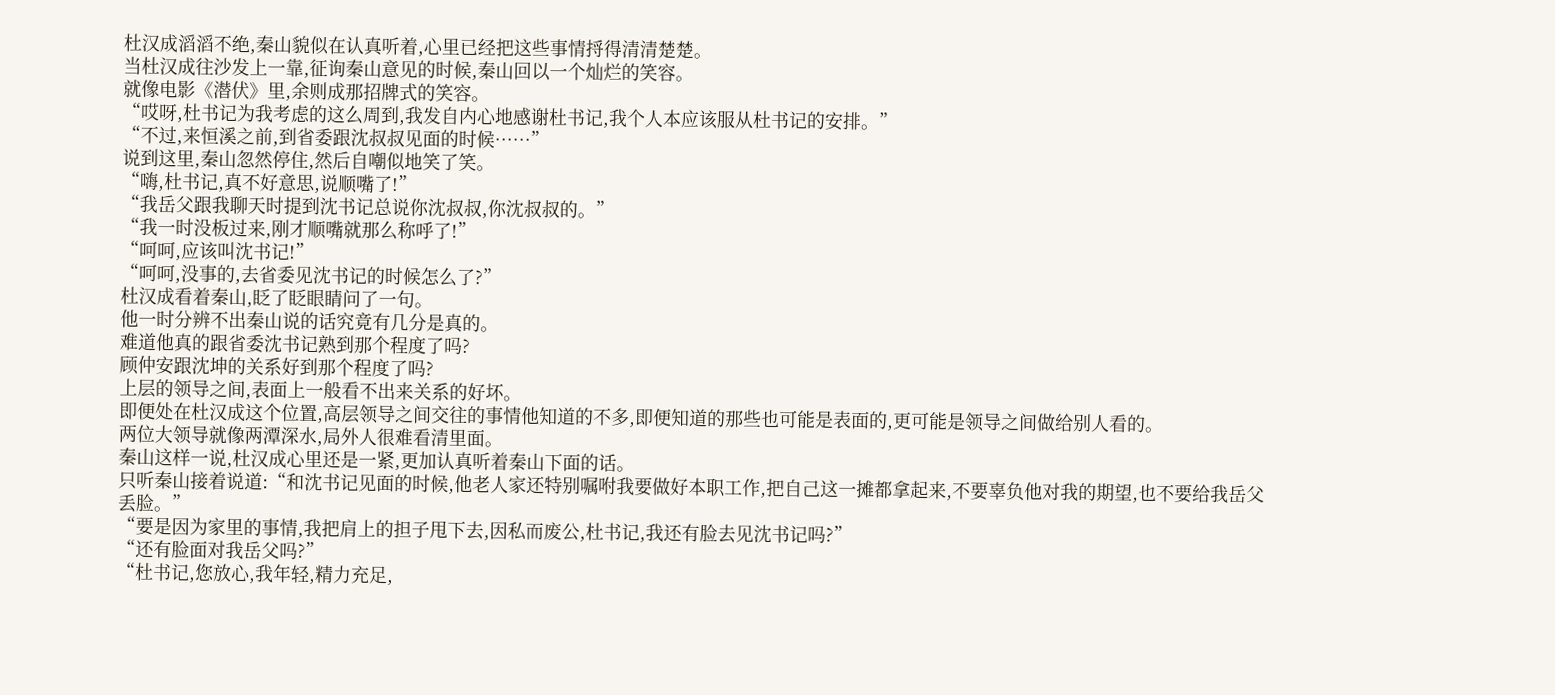杜汉成滔滔不绝,秦山貌似在认真听着,心里已经把这些事情捋得清清楚楚。
当杜汉成往沙发上一靠,征询秦山意见的时候,秦山回以一个灿烂的笑容。
就像电影《潜伏》里,余则成那招牌式的笑容。
“哎呀,杜书记为我考虑的这么周到,我发自内心地感谢杜书记,我个人本应该服从杜书记的安排。”
“不过,来恒溪之前,到省委跟沈叔叔见面的时候……”
说到这里,秦山忽然停住,然后自嘲似地笑了笑。
“嗨,杜书记,真不好意思,说顺嘴了!”
“我岳父跟我聊天时提到沈书记总说你沈叔叔,你沈叔叔的。”
“我一时没板过来,刚才顺嘴就那么称呼了!”
“呵呵,应该叫沈书记!”
“呵呵,没事的,去省委见沈书记的时候怎么了?”
杜汉成看着秦山,眨了眨眼睛问了一句。
他一时分辨不出秦山说的话究竟有几分是真的。
难道他真的跟省委沈书记熟到那个程度了吗?
顾仲安跟沈坤的关系好到那个程度了吗?
上层的领导之间,表面上一般看不出来关系的好坏。
即便处在杜汉成这个位置,高层领导之间交往的事情他知道的不多,即便知道的那些也可能是表面的,更可能是领导之间做给别人看的。
两位大领导就像两潭深水,局外人很难看清里面。
秦山这样一说,杜汉成心里还是一紧,更加认真听着秦山下面的话。
只听秦山接着说道:“和沈书记见面的时候,他老人家还特别嘱咐我要做好本职工作,把自己这一摊都拿起来,不要辜负他对我的期望,也不要给我岳父丢脸。”
“要是因为家里的事情,我把肩上的担子甩下去,因私而废公,杜书记,我还有脸去见沈书记吗?”
“还有脸面对我岳父吗?”
“杜书记,您放心,我年轻,精力充足,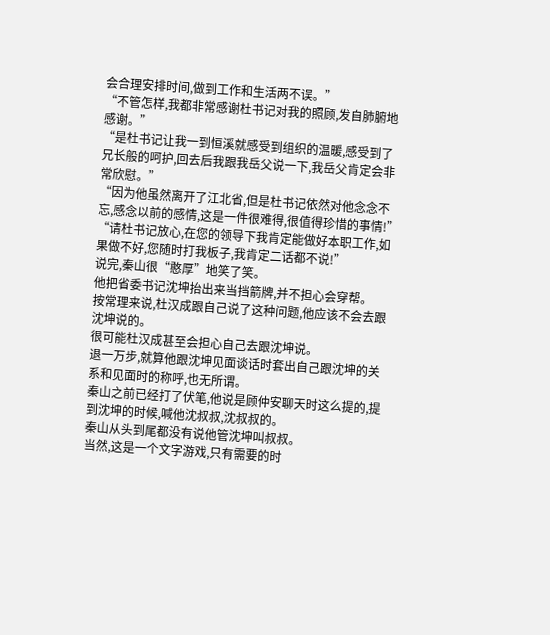会合理安排时间,做到工作和生活两不误。”
“不管怎样,我都非常感谢杜书记对我的照顾,发自肺腑地感谢。”
“是杜书记让我一到恒溪就感受到组织的温暖,感受到了兄长般的呵护,回去后我跟我岳父说一下,我岳父肯定会非常欣慰。”
“因为他虽然离开了江北省,但是杜书记依然对他念念不忘,感念以前的感情,这是一件很难得,很值得珍惜的事情!”
“请杜书记放心,在您的领导下我肯定能做好本职工作,如果做不好,您随时打我板子,我肯定二话都不说!”
说完,秦山很“憨厚”地笑了笑。
他把省委书记沈坤抬出来当挡箭牌,并不担心会穿帮。
按常理来说,杜汉成跟自己说了这种问题,他应该不会去跟沈坤说的。
很可能杜汉成甚至会担心自己去跟沈坤说。
退一万步,就算他跟沈坤见面谈话时套出自己跟沈坤的关系和见面时的称呼,也无所谓。
秦山之前已经打了伏笔,他说是顾仲安聊天时这么提的,提到沈坤的时候,喊他沈叔叔,沈叔叔的。
秦山从头到尾都没有说他管沈坤叫叔叔。
当然,这是一个文字游戏,只有需要的时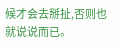候才会去掰扯,否则也就说说而已。